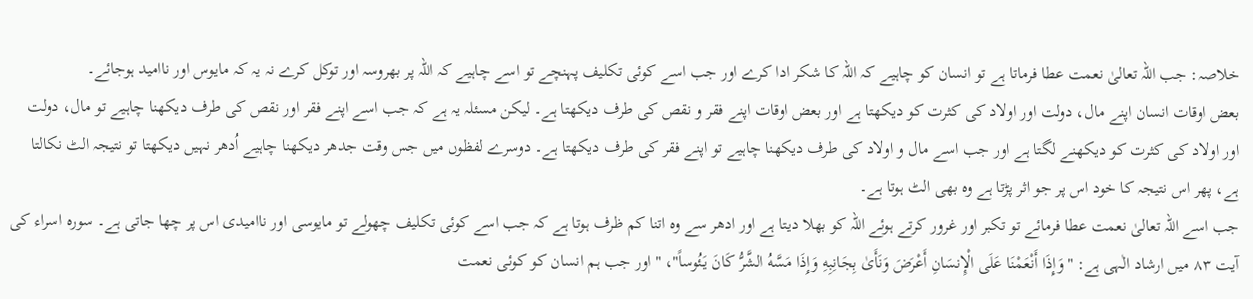خلاصہ: جب اللہ تعالیٰ نعمت عطا فرماتا ہے تو انسان کو چاہیے کہ اللہ کا شکر ادا کرے اور جب اسے کوئی تکلیف پہنچے تو اسے چاہیے کہ اللہ پر بھروسہ اور توکل کرے نہ یہ کہ مایوس اور ناامید ہوجائے۔
بعض اوقات انسان اپنے مال، دولت اور اولاد کی کثرت کو دیکھتا ہے اور بعض اوقات اپنے فقر و نقص کی طرف دیکھتا ہے۔ لیکن مسئلہ یہ ہے کہ جب اسے اپنے فقر اور نقص کی طرف دیکھنا چاہیے تو مال، دولت اور اولاد کی کثرت کو دیکھنے لگتا ہے اور جب اسے مال و اولاد کی طرف دیکھنا چاہیے تو اپنے فقر کی طرف دیکھتا ہے۔ دوسرے لفظوں میں جس وقت جدھر دیکھنا چاہیے اُدھر نہیں دیکھتا تو نتیجہ الٹ نکالتا ہے، پھر اس نتیجہ کا خود اس پر جو اثر پڑتا ہے وہ بھی الٹ ہوتا ہے۔
جب اسے اللہ تعالیٰ نعمت عطا فرمائے تو تکبر اور غرور کرتے ہوئے اللہ کو بھلا دیتا ہے اور ادھر سے وہ اتنا کم ظرف ہوتا ہے کہ جب اسے کوئی تکلیف چھولے تو مایوسی اور ناامیدی اس پر چھا جاتی ہے۔ سورہ اسراء کی آیت ۸۳ میں ارشاد الٰہی ہے: "وَإِذَا أَنْعَمْنَا عَلَى الْإِنسَانِ أَعْرَضَ وَنَأَىٰ بِجَانِبِهِ وَإِذَا مَسَّهُ الشَّرُّ كَانَ يَئُوساً"، "اور جب ہم انسان کو کوئی نعمت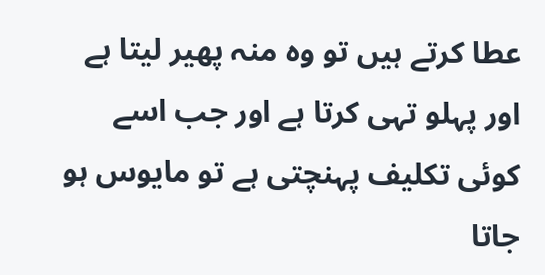عطا کرتے ہیں تو وہ منہ پھیر لیتا ہے اور پہلو تہی کرتا ہے اور جب اسے کوئی تکلیف پہنچتی ہے تو مایوس ہو جاتا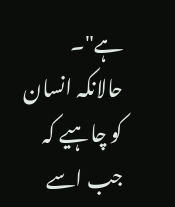ہے"۔
حالانکہ انسان کو چاہیے کہ جب اسے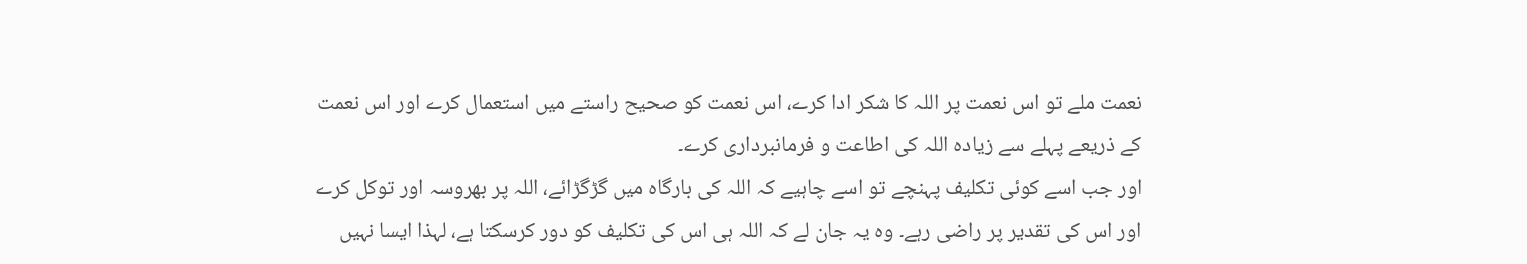نعمت ملے تو اس نعمت پر اللہ کا شکر ادا کرے، اس نعمت کو صحیح راستے میں استعمال کرے اور اس نعمت کے ذریعے پہلے سے زیادہ اللہ کی اطاعت و فرمانبرداری کرے۔
اور جب اسے کوئی تکلیف پہنچے تو اسے چاہیے کہ اللہ کی بارگاہ میں گڑگڑائے، اللہ پر بھروسہ اور توکل کرے اور اس کی تقدیر پر راضی رہے۔ وہ یہ جان لے کہ اللہ ہی اس کی تکلیف کو دور کرسکتا ہے، لہذا ایسا نہیں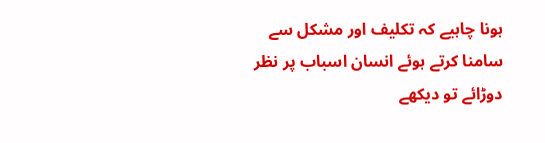ہونا چاہیے کہ تکلیف اور مشکل سے سامنا کرتے ہوئے انسان اسباب پر نظر دوڑائے تو دیکھے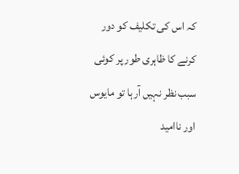کہ اس کی تکلیف کو دور کرنے کا ظاہری طور پر کوئی سبب نظر نہیں آرہا تو مایوس اور ناامید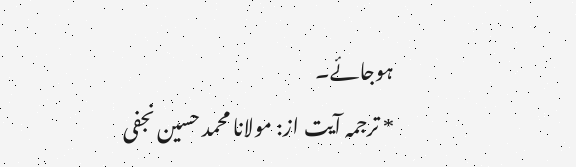ہوجائے۔
* ترجمہ آیت از: مولانا محمد حسین نجفی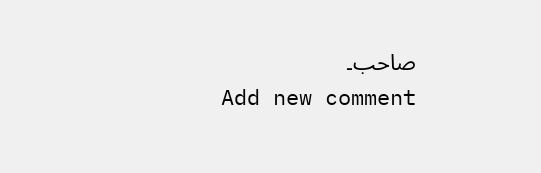صاحب۔
Add new comment